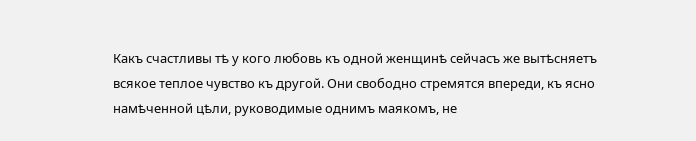Какъ счастливы тѣ у кого любовь къ одной женщинѣ сейчасъ же вытѣсняетъ всякое теплое чувство къ другой. Они свободно стремятся впереди, къ ясно намѣченной цѣли, руководимые однимъ маякомъ, не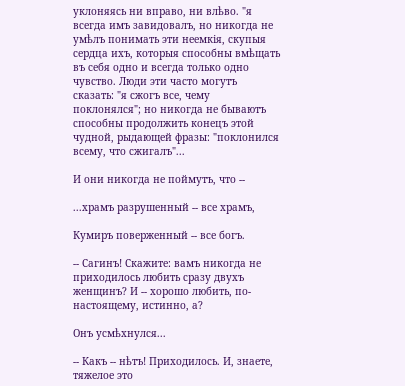уклоняясь ни вправо, ни влѣво. "я всегда имъ завидовалъ, но никогда не умѣлъ понимать эти неемкія, скупыя сердца ихъ, которыя способны вмѣщать въ себя одно и всегда только одно чувство. Люди эти часто могутъ сказать: "я сжогъ все, чему поклонялся"; но никогда не бываютъ способны продолжить конецъ этой чудной, рыдающей фразы: "поклонился всему, что сжигалъ"...

И они никогда не поймутъ, что --

...храмъ разрушенный -- все храмъ,

Кумиръ поверженный -- все богъ.

-- Сагинъ! Скажите: вамъ никогда не приходилось любить сразу двухъ женщинъ? И -- хорошо любить, по-настоящему, истинно, а?

Онъ усмѣхнулся...

-- Какъ -- нѣтъ! Приходилось. И, знаете, тяжелое это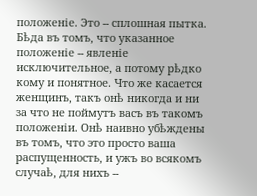положеніе. Это -- сплошная пытка. Бѣда въ томъ, что указанное положеніе -- явленіе исключительное, а потому рѣдко кому и понятное. Что же касается женщинъ, такъ онѣ никогда и ни за что не поймутъ васъ въ такомъ положеніи. Онѣ наивно убѣждены въ томъ, что это просто ваша распущенность, и ужъ во всякомъ случаѣ, для нихъ --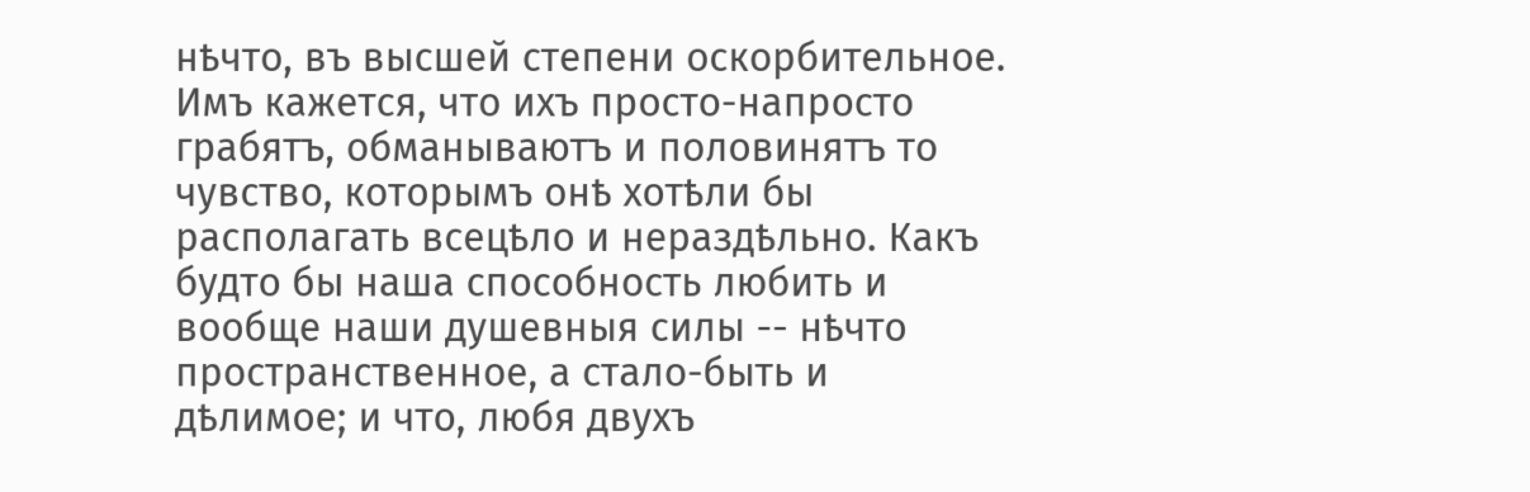нѣчто, въ высшей степени оскорбительное. Имъ кажется, что ихъ просто-напросто грабятъ, обманываютъ и половинятъ то чувство, которымъ онѣ хотѣли бы располагать всецѣло и нераздѣльно. Какъ будто бы наша способность любить и вообще наши душевныя силы -- нѣчто пpостранственное, а стало-быть и дѣлимое; и что, любя двухъ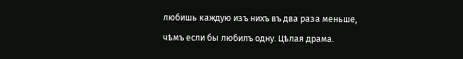любишь каждую изъ нихъ въ два раза меньше, чѣмъ если бы любилъ одну. Цѣлая драма.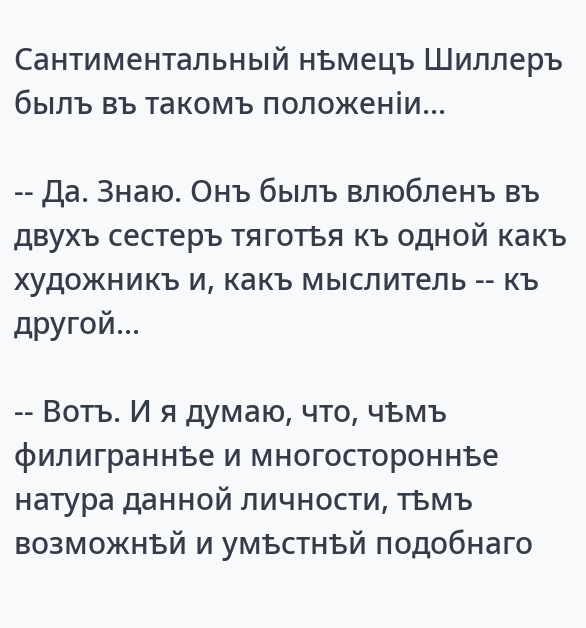Сантиментальный нѣмецъ Шиллеръ былъ въ такомъ положеніи...

-- Да. Знаю. Онъ былъ влюбленъ въ двухъ сестеръ тяготѣя къ одной какъ художникъ и, какъ мыслитель -- къ другой...

-- Вотъ. И я думаю, что, чѣмъ филиграннѣе и многостороннѣе натура данной личности, тѣмъ возможнѣй и умѣстнѣй подобнаго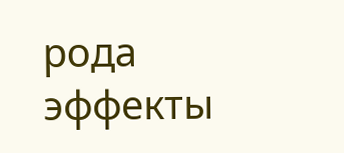рода эффекты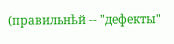(правильнѣй -- "дефекты"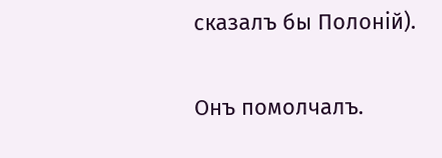сказалъ бы Полоній).

Онъ помолчалъ.